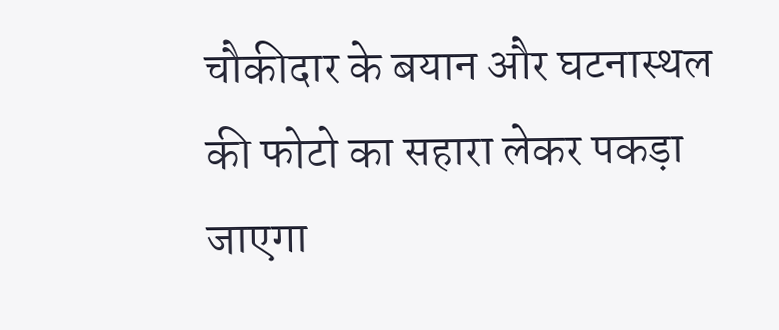चौकीदार के बयान और घटनास्थल की फोटो का सहारा लेकर पकड़ा जाएगा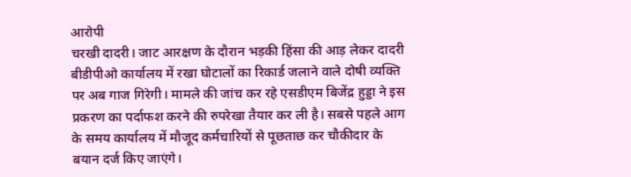आरोपी
चरखी दादरी। जाट आरक्षण के दौरान भड़की हिंसा की आड़ लेकर दादरी बीडीपीओ कार्यालय में रखा घोटालों का रिकार्ड जलाने वाले दोषी व्यक्ति पर अब गाज गिरेगी। मामले की जांच कर रहे एसडीएम बिजेंद्र हुड्डा ने इस प्रकरण का पर्दाफश करने की रुपरेखा तैयार कर ली है। सबसे पहले आग के समय कार्यालय में मौजूद कर्मचारियों से पूछताछ कर चौकीदार के बयान दर्ज किए जाएंगे।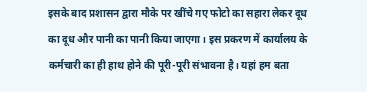इसके बाद प्रशासन द्वारा मौके पर खींचे गए फोटो का सहारा लेकर दूध का दूध और पानी का पानी किया जाएगा। इस प्रकरण में कार्यालय के कर्मचारी का ही हाथ होने की पूरी-पूरी संभावना है। यहां हम बता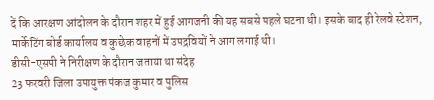दें कि आरक्षण आंदोलन के दौरान शहर में हुई आगजनी की यह सबसे पहले घटना थी। इसके बाद ही रेलवे स्टेशन, मार्केटिंग बोर्ड कार्यालय व कुछेक वाहनों में उपद्रवियों ने आग लगाई थी।
डीसी-एसपी ने निरीक्षण के दौरान जताया था संदेह
23 फरवरी जिला उपायुक्त पंकज कुमार व पुलिस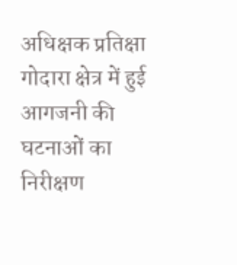अधिक्षक प्रतिक्षा गोदारा क्षेत्र में हुई आगजनी की घटनाओं का निरीक्षण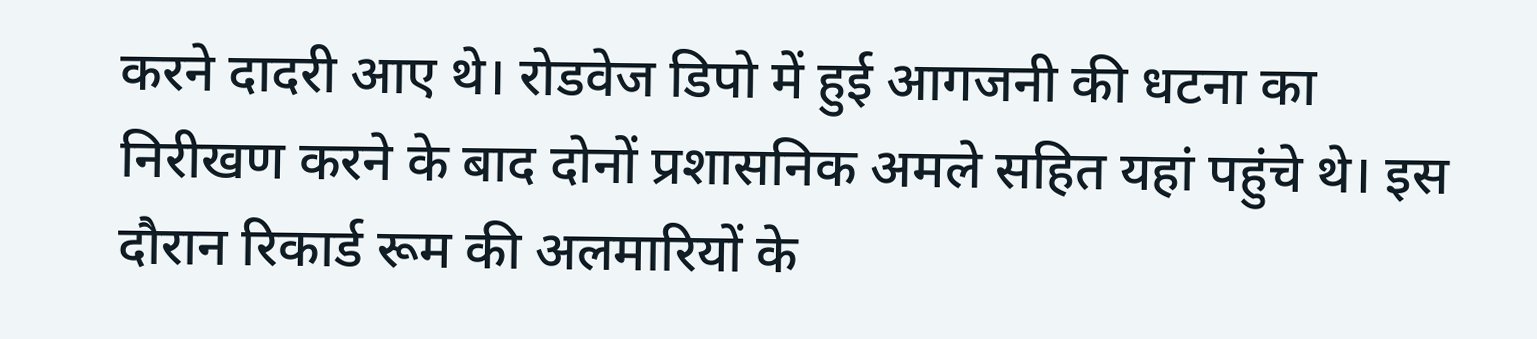करने दादरी आए थे। रोडवेज डिपो में हुई आगजनी की धटना का निरीखण करने के बाद दोनों प्रशासनिक अमले सहित यहां पहुंचे थे। इस दौरान रिकार्ड रूम की अलमारियों के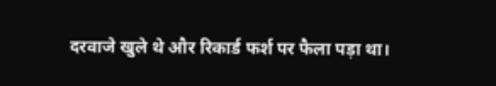दरवाजे खुले थे और रिकार्ड फर्श पर फैला पड़ा था।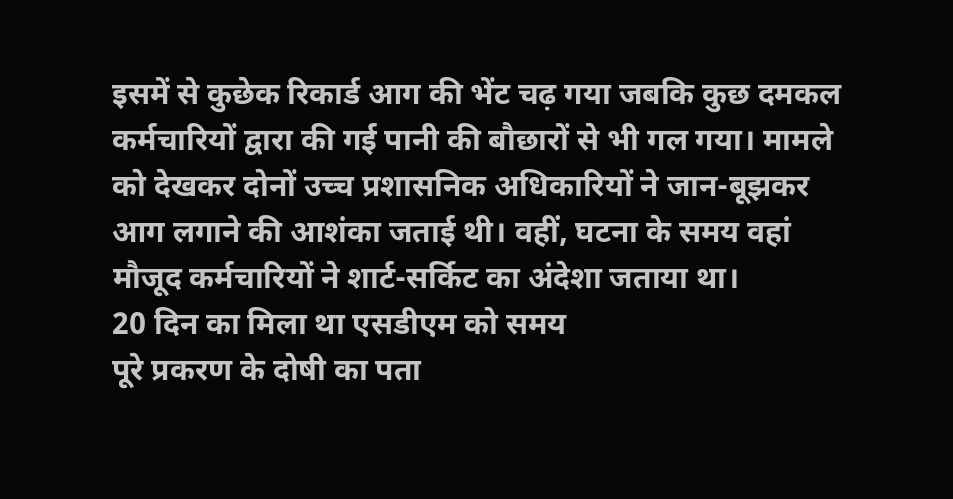इसमें से कुछेक रिकार्ड आग की भेंट चढ़ गया जबकि कुछ दमकल कर्मचारियों द्वारा की गई पानी की बौछारों से भी गल गया। मामले को देखकर दोनों उच्च प्रशासनिक अधिकारियों ने जान-बूझकर आग लगाने की आशंका जताई थी। वहीं, घटना के समय वहां मौजूद कर्मचारियों ने शार्ट-सर्किट का अंदेशा जताया था।
20 दिन का मिला था एसडीएम को समय
पूरे प्रकरण के दोषी का पता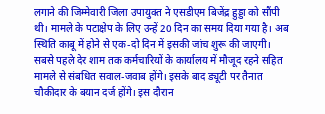लगाने की जिम्मेवारी जिला उपायुक्त ने एसडीएम बिजेंद्र हुड्डा को सौंपी थी। मामले के पटाक्षेप के लिए उन्हें 20 दिन का समय दिया गया है। अब स्थिति काबू में होने से एक-दो दिन में इसकी जांच शुरू की जाएगी। सबसे पहले देर शाम तक कर्मचारियों के कार्यालय में मौजूद रहने सहित मामले से संबधित सवाल-जवाब होंगे। इसके बाद ड्यूटी पर तैनात चौकीदार के बयान दर्ज होंगे। इस दौरान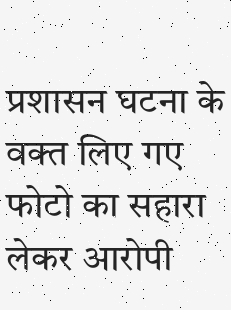प्रशासन घटना के वक्त लिए गए फोटो का सहारा लेकर आरोपी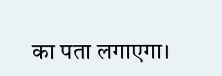का पता लगाएगा।